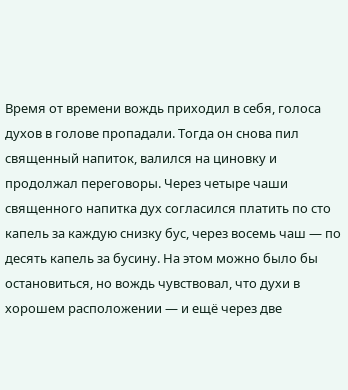Время от времени вождь приходил в себя, голоса духов в голове пропадали. Тогда он снова пил священный напиток, валился на циновку и продолжал переговоры. Через четыре чаши священного напитка дух согласился платить по сто капель за каждую снизку бус, через восемь чаш — по десять капель за бусину. На этом можно было бы остановиться, но вождь чувствовал, что духи в хорошем расположении — и ещё через две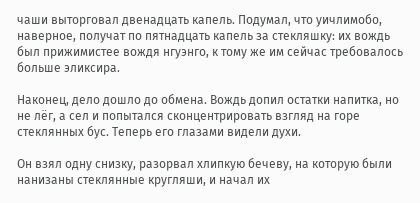чаши выторговал двенадцать капель. Подумал, что уичлимобо, наверное, получат по пятнадцать капель за стекляшку: их вождь был прижимистее вождя нгуэнго, к тому же им сейчас требовалось больше эликсира.

Наконец, дело дошло до обмена. Вождь допил остатки напитка, но не лёг, а сел и попытался сконцентрировать взгляд на горе стеклянных бус. Теперь его глазами видели духи.

Он взял одну снизку, разорвал хлипкую бечеву, на которую были нанизаны стеклянные кругляши, и начал их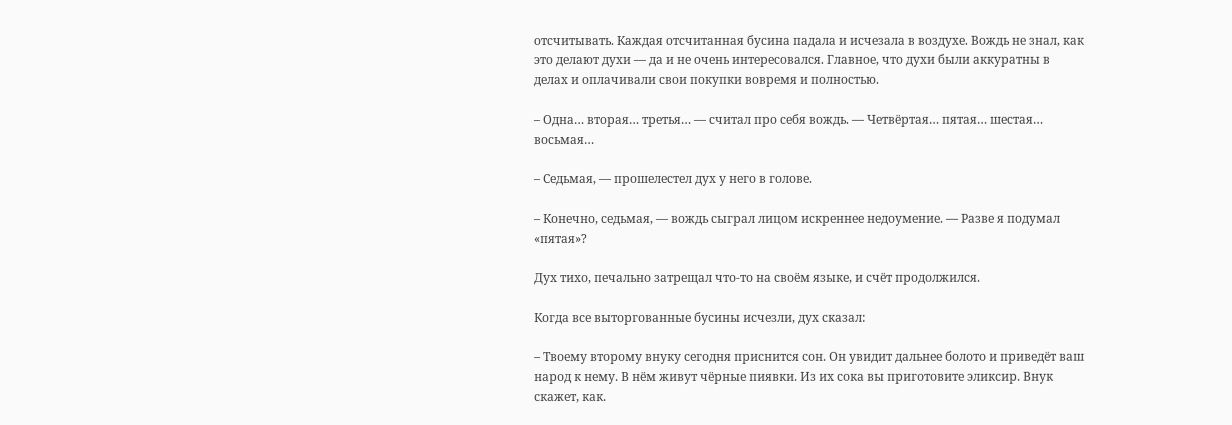отсчитывать. Каждая отсчитанная бусина падала и исчезала в воздухе. Вождь не знал, как это делают духи — да и не очень интересовался. Главное, что духи были аккуратны в делах и оплачивали свои покупки вовремя и полностью.

– Одна… вторая… третья… — считал про себя вождь. — Четвёртая… пятая… шестая… восьмая…

– Седьмая, — прошелестел дух у него в голове.

– Конечно, седьмая, — вождь сыграл лицом искреннее недоумение. — Разве я подумал «пятая»?

Дух тихо, печально затрещал что-то на своём языке, и счёт продолжился.

Когда все выторгованные бусины исчезли, дух сказал:

– Твоему второму внуку сегодня приснится сон. Он увидит дальнее болото и приведёт ваш народ к нему. В нём живут чёрные пиявки. Из их сока вы приготовите эликсир. Внук скажет, как.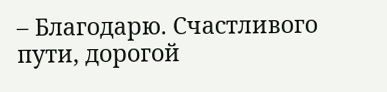– Благодарю. Счастливого пути, дорогой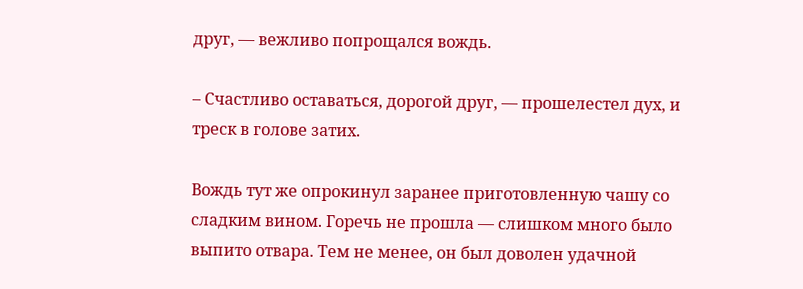друг, — вежливо попрощался вождь.

– Счастливо оставаться, дорогой друг, — прошелестел дух, и треск в голове затих.

Вождь тут же опрокинул заранее приготовленную чашу со сладким вином. Горечь не прошла — слишком много было выпито отвара. Тем не менее, он был доволен удачной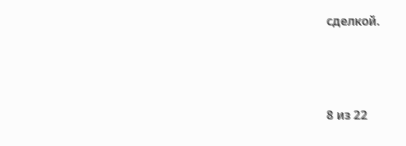сделкой.



8 из 22